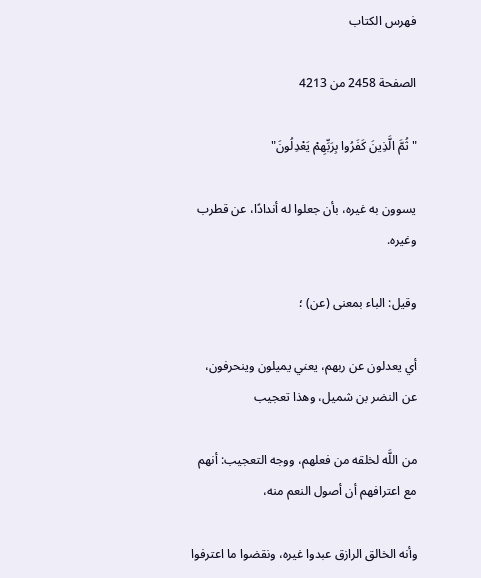فهرس الكتاب

الصفحة 2458 من 4213

"ثُمَّ الَّذِينَ كَفَرُوا بِرَبِّهِمْ يَعْدِلُونَ"

يسوون به غيره، بأن جعلوا له أندادًا، عن قطرب وغيره.

وقيل: الباء بمعنى (عن) ؛

أي يعدلون عن ربهم، يعني يميلون وينحرفون، عن النضر بن شميل، وهذا تعجيب

من اللَّه لخلقه من فعلهم، ووجه التعجيب: أنهم مع اعترافهم أن أصول النعم منه،

وأنه الخالق الرازق عبدوا غيره، ونقضوا ما اعترفوا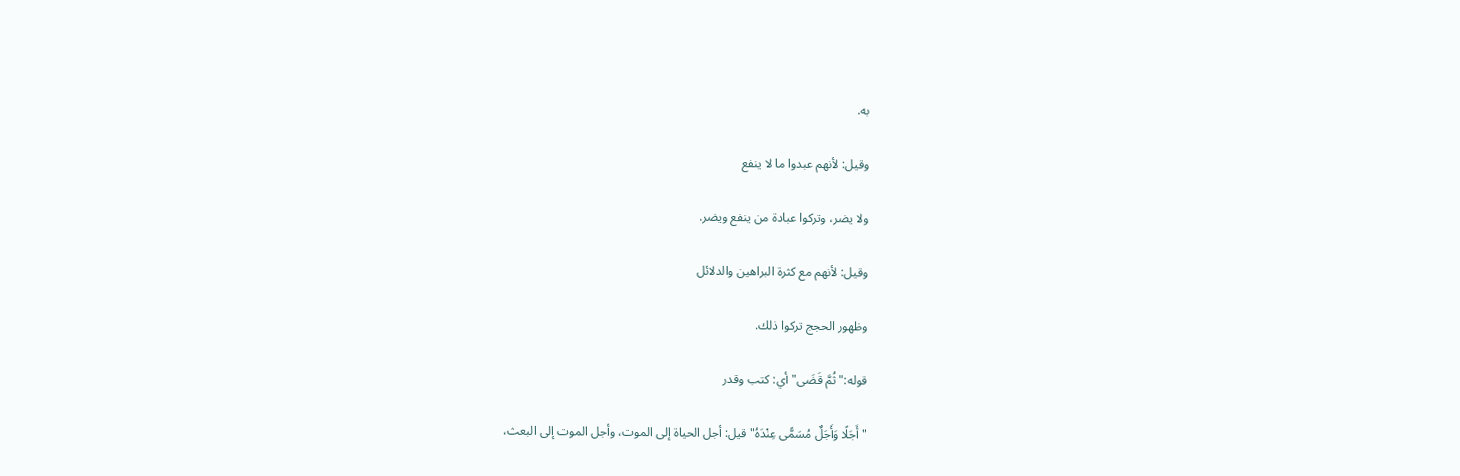به.

وقيل: لأنهم عبدوا ما لا ينفع

ولا يضر، وتركوا عبادة من ينفع ويضر.

وقيل: لأنهم مع كثرة البراهين والدلائل

وظهور الحجج تركوا ذلك.

قوله:"ثُمَّ قَضَى"أي: كتب وقدر

"أَجَلًا وَأَجَلٌ مُسَمًّى عِنْدَهُ"قيل: أجل الحياة إلى الموت، وأجل الموت إلى البعث،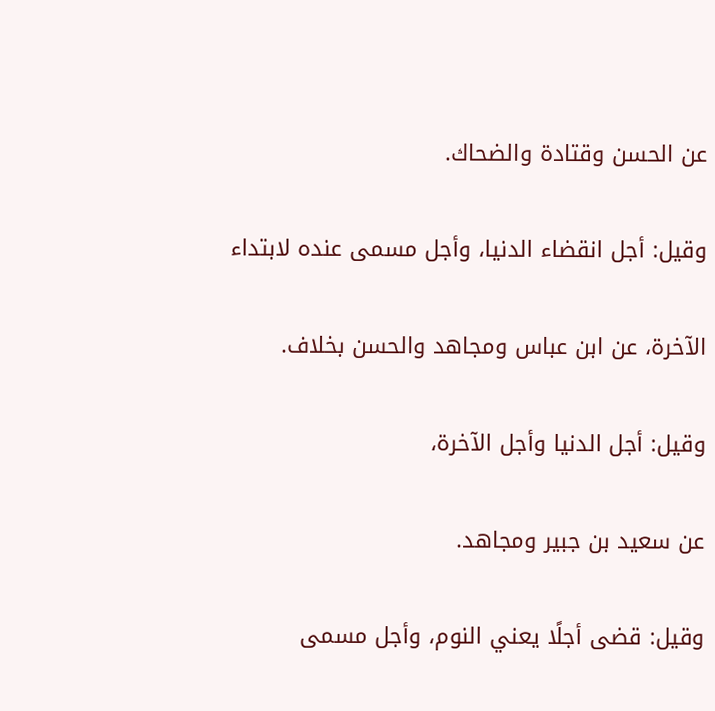عن الحسن وقتادة والضحاك.

وقيل: أجل انقضاء الدنيا، وأجل مسمى عنده لابتداء

الآخرة، عن ابن عباس ومجاهد والحسن بخلاف.

وقيل: أجل الدنيا وأجل الآخرة،

عن سعيد بن جبير ومجاهد.

وقيل: قضى أجلًا يعني النوم، وأجل مسمى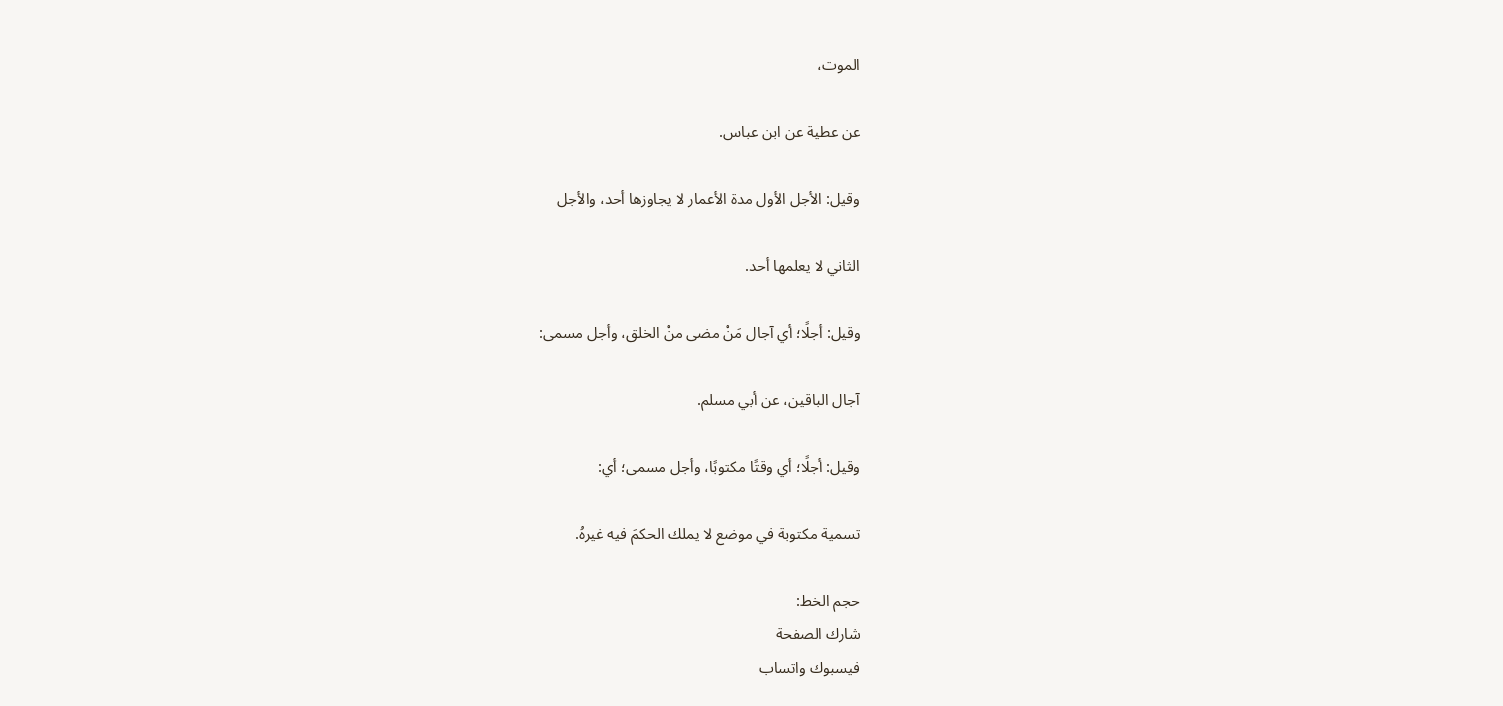الموت،

عن عطية عن ابن عباس.

وقيل: الأجل الأول مدة الأعمار لا يجاوزها أحد، والأجل

الثاني لا يعلمها أحد.

وقيل: أجلًا؛ أي آجال مَنْ مضى منْ الخلق، وأجل مسمى:

آجال الباقين، عن أبي مسلم.

وقيل: أجلًا؛ أي وقتًا مكتوبًا، وأجل مسمى؛ أي:

تسمية مكتوبة في موضع لا يملك الحكمَ فيه غيرهُ.

حجم الخط:
شارك الصفحة
فيسبوك واتساب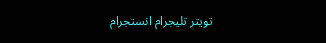تويتر تليجرام انستجرام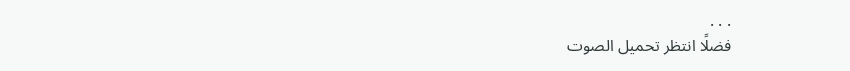. . .
فضلًا انتظر تحميل الصوت